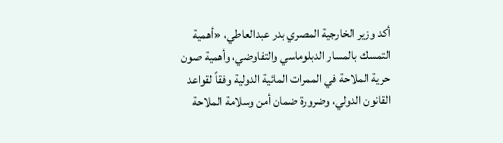أكد وزير الخارجية المصري بدر عبدالعاطي، «أهمية التمسك بالمسار الدبلوماسي والتفاوضي، وأهمية صون حرية الملاحة في الممرات المائية الدولية وفقاً لقواعد القانون الدولي، وضرورة ضمان أمن وسلامة الملاحة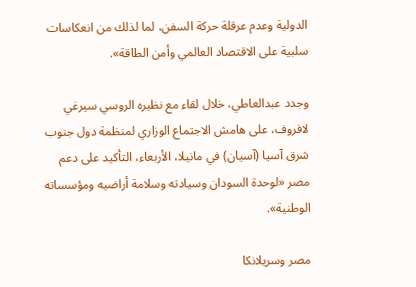الدولية وعدم عرقلة حركة السفن، لما لذلك من انعكاسات سلبية على الاقتصاد العالمي وأمن الطاقة».

وجدد عبدالعاطي، خلال لقاء مع نظيره الروسي سيرغي لافروف، على هامش الاجتماع الوزاري لمنظمة دول جنوب شرق آسيا (آسيان) في مانيلا، الأربعاء، التأكيد على دعم مصر «لوحدة السودان وسيادته وسلامة أراضيه ومؤسساته الوطنية».

مصر وسريلانكا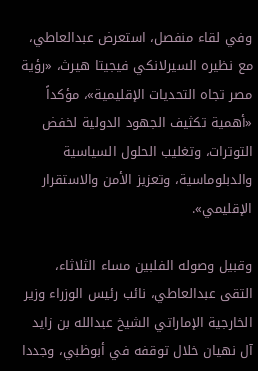وفي لقاء منفصل، استعرض عبدالعاطي، مع نظيره السيرلانكي فيجيتا هيرث، «رؤية مصر تجاه التحديات الإقليمية»، مؤكداً «أهمية تكثيف الجهود الدولية لخفض التوترات، وتغليب الحلول السياسية والدبلوماسية، وتعزيز الأمن والاستقرار الإقليمي».

وقبيل وصوله الفلبين مساء الثلاثاء، التقى عبدالعاطي، نائب رئيس الوزراء وزير الخارجية الإماراتي الشيخ عبدالله بن زايد آل نهيان خلال توقفه في أبوظبي، وجددا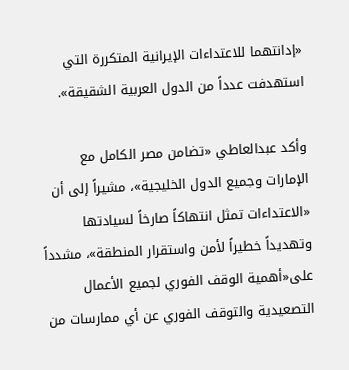«إدانتهما للاعتداءات الإيرانية المتكررة التي استهدفت عدداً من الدول العربية الشقيقة».

وأكد عبدالعاطي «تضامن مصر الكامل مع الإمارات وجميع الدول الخليجية»، مشيراً إلى أن «الاعتداءات تمثل انتهاكاً صارخاً لسيادتها وتهديداً خطيراً لأمن واستقرار المنطقة»، مشدداً على«أهمية الوقف الفوري لجميع الأعمال التصعيدية والتوقف الفوري عن أي ممارسات من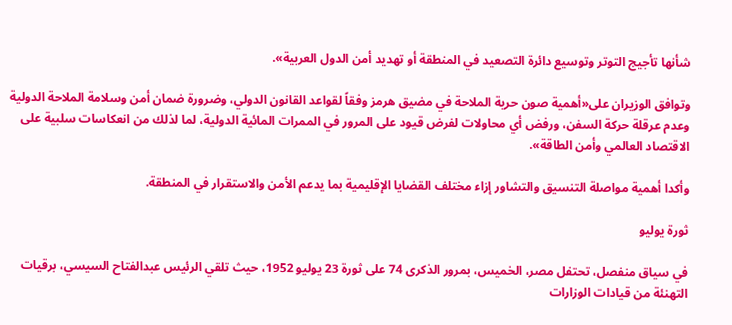شأنها تأجيج التوتر وتوسيع دائرة التصعيد في المنطقة أو تهديد أمن الدول العربية».

وتوافق الوزيران على«أهمية صون حرية الملاحة في مضيق هرمز وفقاً لقواعد القانون الدولي، وضرورة ضمان أمن وسلامة الملاحة الدولية وعدم عرقلة حركة السفن، ورفض أي محاولات لفرض قيود على المرور في الممرات المائية الدولية، لما لذلك من انعكاسات سلبية على الاقتصاد العالمي وأمن الطاقة».

وأكدا أهمية مواصلة التنسيق والتشاور إزاء مختلف القضايا الإقليمية بما يدعم الأمن والاستقرار في المنطقة.

ثورة يوليو

في سياق منفصل، تحتفل مصر، الخميس، بمرور الذكرى 74 على ثورة 23 يوليو 1952، حيث تلقي الرئيس عبدالفتاح السيسي، برقيات التهنئة من قيادات الوزارات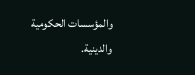والمؤسسات الحكومية والدينية.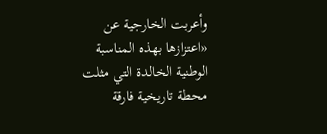وأعربت الخارجية عن «اعتزازها بهذه المناسبة الوطنية الخالدة التي مثلت محطة تاريخية فارقة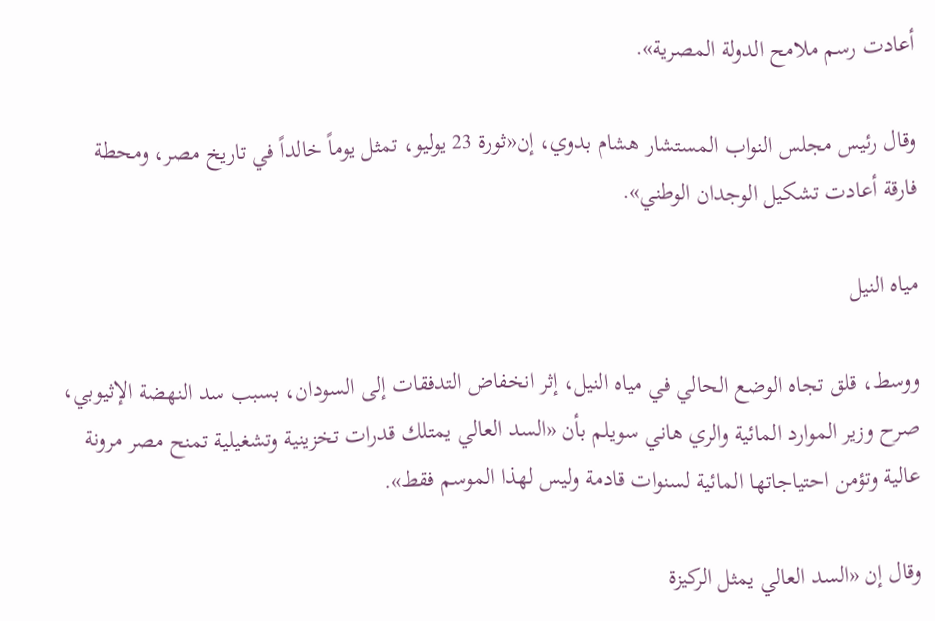أعادت رسم ملامح الدولة المصرية».

وقال رئيس مجلس النواب المستشار هشام بدوي، إن«ثورة 23 يوليو، تمثل يوماً خالداً في تاريخ مصر، ومحطة فارقة أعادت تشكيل الوجدان الوطني».

مياه النيل

ووسط، قلق تجاه الوضع الحالي في مياه النيل، إثر انخفاض التدفقات إلى السودان، بسبب سد النهضة الإثيوبي، صرح وزير الموارد المائية والري هاني سويلم بأن «السد العالي يمتلك قدرات تخزينية وتشغيلية تمنح مصر مرونة عالية وتؤمن احتياجاتها المائية لسنوات قادمة وليس لهذا الموسم فقط».

وقال إن «السد العالي يمثل الركيزة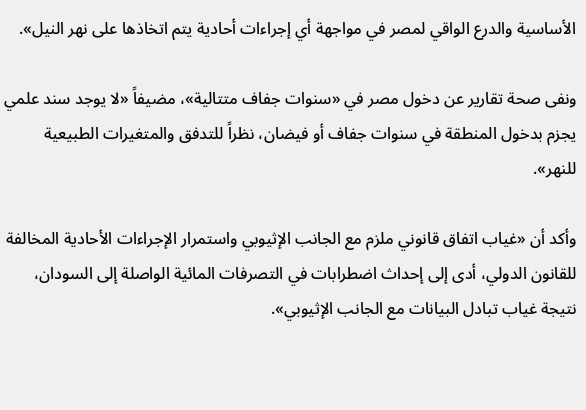الأساسية والدرع الواقي لمصر في مواجهة أي إجراءات أحادية يتم اتخاذها على نهر النيل».

ونفى صحة تقارير عن دخول مصر في «سنوات جفاف متتالية»، مضيفاً «لا يوجد سند علمي يجزم بدخول المنطقة في سنوات جفاف أو فيضان، نظراً للتدفق والمتغيرات الطبيعية للنهر».

وأكد أن «غياب اتفاق قانوني ملزم مع الجانب الإثيوبي واستمرار الإجراءات الأحادية المخالفة للقانون الدولي، أدى إلى إحداث اضطرابات في التصرفات المائية الواصلة إلى السودان، نتيجة غياب تبادل البيانات مع الجانب الإثيوبي».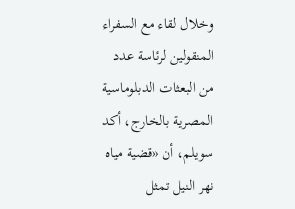وخلال لقاء مع السفراء المنقولين لرئاسة عدد من البعثات الدبلوماسية المصرية بالخارج، أكد سويلم، أن «قضية مياه نهر النيل تمثل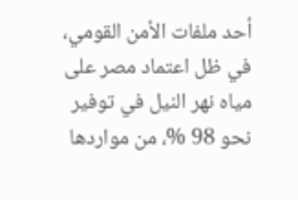أحد ملفات الأمن القومي، في ظل اعتماد مصر على مياه نهر النيل في توفير نحو 98 %، من مواردها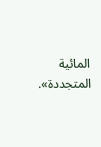المائية المتجددة».